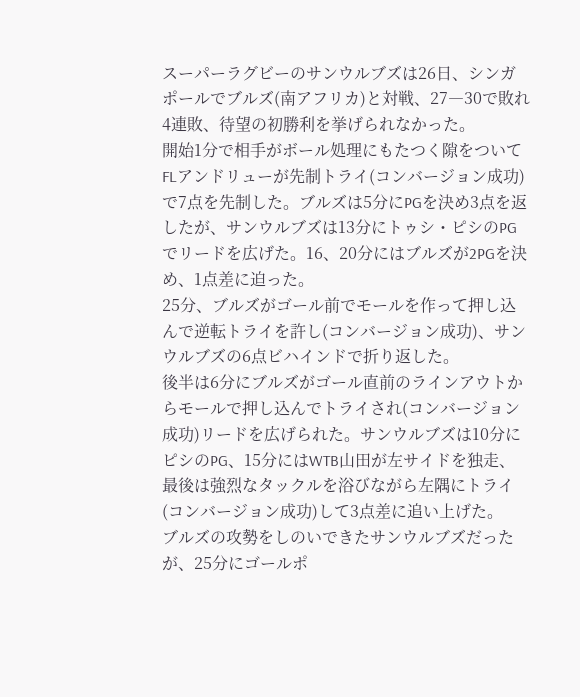スーパーラグビーのサンウルブズは26日、シンガポールでブルズ(南アフリカ)と対戦、27―30で敗れ4連敗、待望の初勝利を挙げられなかった。
開始1分で相手がボール処理にもたつく隙をついてFLアンドリューが先制トライ(コンバージョン成功)で7点を先制した。ブルズは5分にPGを決め3点を返したが、サンウルブズは13分にトゥシ・ピシのPGでリードを広げた。16、20分にはブルズが2PGを決め、1点差に迫った。
25分、ブルズがゴール前でモールを作って押し込んで逆転トライを許し(コンバージョン成功)、サンウルブズの6点ビハインドで折り返した。
後半は6分にブルズがゴール直前のラインアウトからモールで押し込んでトライされ(コンバージョン成功)リードを広げられた。サンウルブズは10分にピシのPG、15分にはWTB山田が左サイドを独走、最後は強烈なタックルを浴びながら左隅にトライ(コンバージョン成功)して3点差に追い上げた。
ブルズの攻勢をしのいできたサンウルブズだったが、25分にゴールポ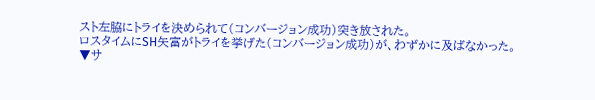スト左脇にトライを決められて(コンバージョン成功)突き放された。
ロスタイムにSH矢富がトライを挙げた(コンバージョン成功)が、わずかに及ばなかった。
▼サ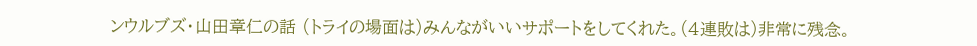ンウルブズ・山田章仁の話 (トライの場面は)みんながいいサポートをしてくれた。(4連敗は)非常に残念。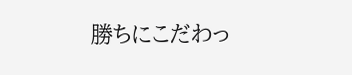勝ちにこだわっ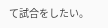て試合をしたい。